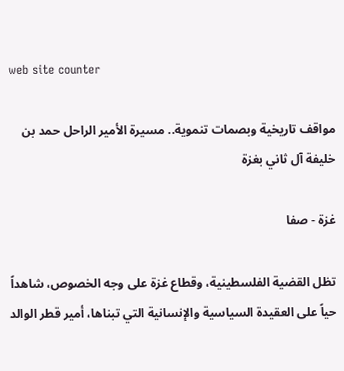web site counter

مواقف تاريخية وبصمات تنموية.. مسيرة الأمير الراحل حمد بن خليفة آل ثاني بغزة

غزة - صفا

تظل القضية الفلسطينية، وقطاع غزة على وجه الخصوص، شاهداً حياً على العقيدة السياسية والإنسانية التي تبناها، أمير قطر الوالد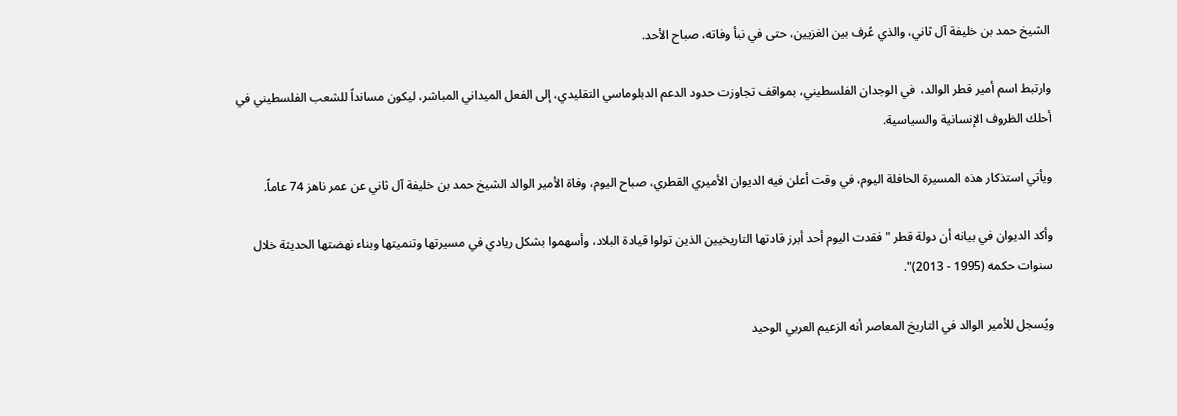الشيخ حمد بن خليفة آل ثاني، والذي عُرف بين الغزيين، حتى في نبأ وفاته، صباح الأحد.

وارتبط اسم أمير قطر الوالد،  في الوجدان الفلسطيني، بمواقف تجاوزت حدود الدعم الدبلوماسي التقليدي، إلى الفعل الميداني المباشر، ليكون مسانداً للشعب الفلسطيني في أحلك الظروف الإنسانية والسياسية.

ويأتي استذكار هذه المسيرة الحافلة اليوم، في وقت أعلن فيه الديوان الأميري القطري، صباح اليوم، وفاة الأمير الوالد الشيخ حمد بن خليفة آل ثاني عن عمر ناهز 74 عاماً.

وأكد الديوان في بيانه أن دولة قطر "فقدت اليوم أحد أبرز قادتها التاريخيين الذين تولوا قيادة البلاد، وأسهموا بشكل ريادي في مسيرتها وتنميتها وبناء نهضتها الحديثة خلال سنوات حكمه (1995 - 2013)".

ويُسجل للأمير الوالد في التاريخ المعاصر أنه الزعيم العربي الوحيد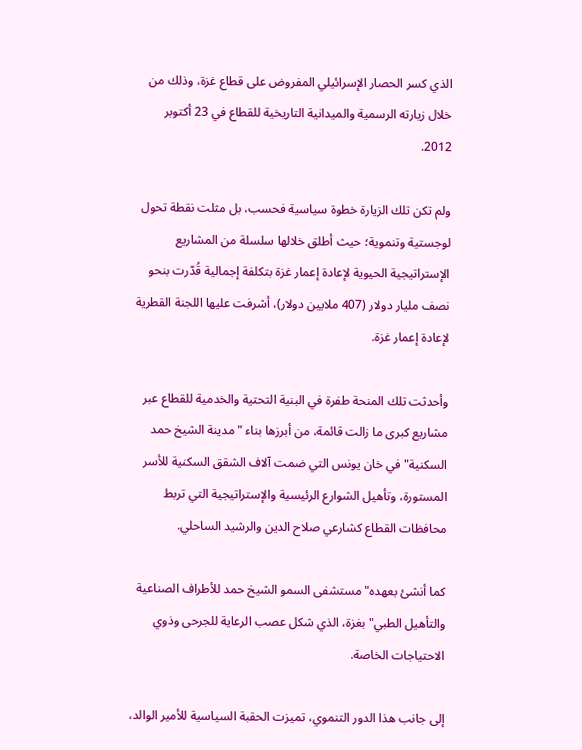الذي كسر الحصار الإسرائيلي المفروض على قطاع غزة، وذلك من خلال زيارته الرسمية والميدانية التاريخية للقطاع في 23 أكتوبر 2012.

ولم تكن تلك الزيارة خطوة سياسية فحسب، بل مثلت نقطة تحول لوجستية وتنموية؛ حيث أطلق خلالها سلسلة من المشاريع الإستراتيجية الحيوية لإعادة إعمار غزة بتكلفة إجمالية قُدّرت بنحو نصف مليار دولار (407 ملايين دولار)، أشرفت عليها اللجنة القطرية لإعادة إعمار غزة.

وأحدثت تلك المنحة طفرة في البنية التحتية والخدمية للقطاع عبر مشاريع كبرى ما زالت قائمة، من أبرزها بناء "مدينة الشيخ حمد السكنية" في خان يونس التي ضمت آلاف الشقق السكنية للأسر المستورة، وتأهيل الشوارع الرئيسية والإستراتيجية التي تربط محافظات القطاع كشارعي صلاح الدين والرشيد الساحلي.

كما أنشئ بعهده"مستشفى السمو الشيخ حمد للأطراف الصناعية والتأهيل الطبي" بغزة، الذي شكل عصب الرعاية للجرحى وذوي الاحتياجات الخاصة.

إلى جانب هذا الدور التنموي، تميزت الحقبة السياسية للأمير الوالد،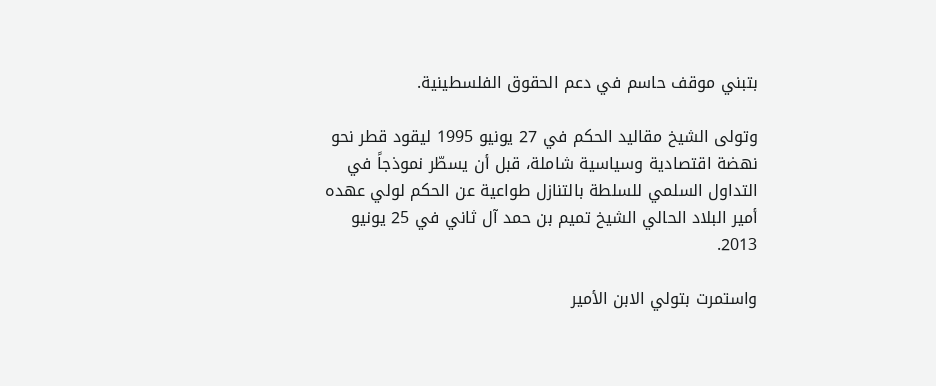بتبني موقف حاسم في دعم الحقوق الفلسطينية.

وتولى الشيخ مقاليد الحكم في 27 يونيو 1995 ليقود قطر نحو نهضة اقتصادية وسياسية شاملة، قبل أن يسطّر نموذجاً في التداول السلمي للسلطة بالتنازل طواعية عن الحكم لولي عهده أمير البلاد الحالي الشيخ تميم بن حمد آل ثاني في 25 يونيو 2013.

واستمرت بتولي الابن الأمير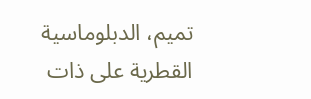تميم، الدبلوماسية القطرية على ذات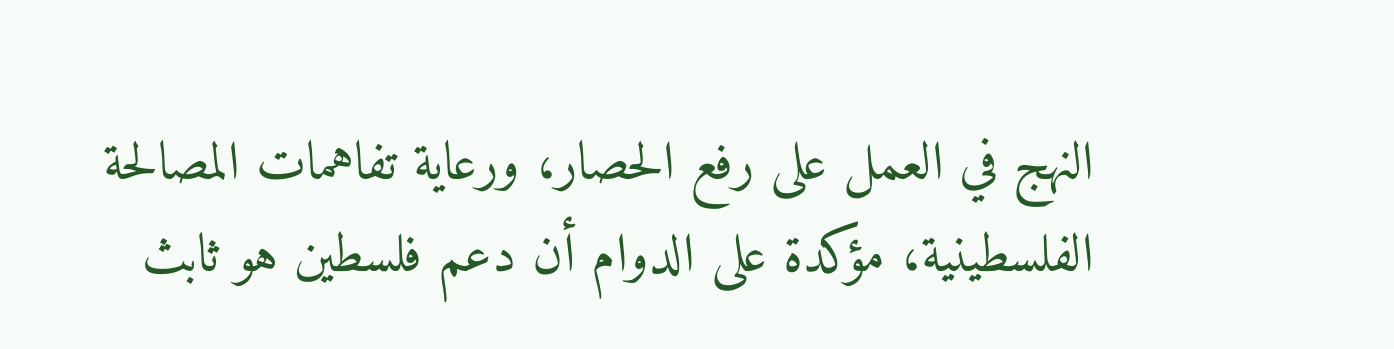النهج في العمل على رفع الحصار، ورعاية تفاهمات المصالحة الفلسطينية، مؤكدة على الدوام أن دعم فلسطين هو ثابث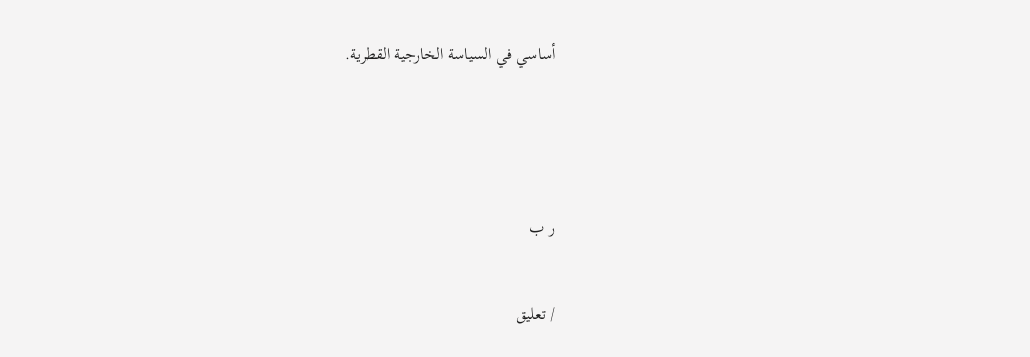أساسي في السياسة الخارجية القطرية.



ر ب

/ تعليق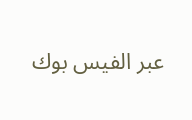عبر الفيس بوك